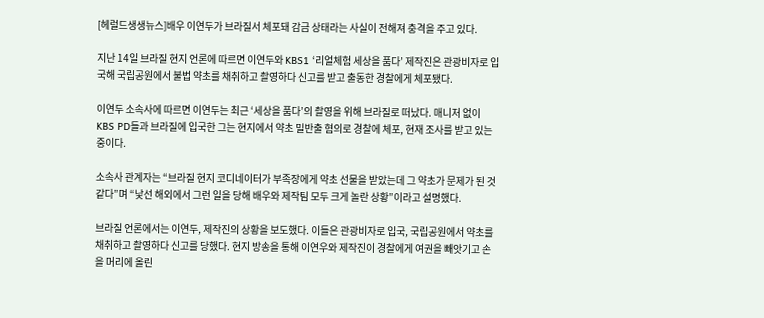[헤럴드생생뉴스]배우 이연두가 브라질서 체포돼 감금 상태라는 사실이 전해져 충격을 주고 있다.

지난 14일 브라질 현지 언론에 따르면 이연두와 KBS1 ‘리얼체험 세상을 품다’ 제작진은 관광비자로 입국해 국립공원에서 불법 약초를 채취하고 촬영하다 신고를 받고 출동한 경찰에게 체포됐다.

이연두 소속사에 따르면 이연두는 최근 ‘세상을 품다’의 촬영을 위해 브라질로 떠났다. 매니저 없이 KBS PD들과 브라질에 입국한 그는 현지에서 약초 밀반출 혐의로 경찰에 체포, 현재 조사를 받고 있는 중이다.

소속사 관계자는 “브라질 현지 코디네이터가 부족장에게 약초 선물을 받았는데 그 약초가 문제가 된 것 같다”며 “낯선 해외에서 그런 일을 당해 배우와 제작팀 모두 크게 놀란 상황”이라고 설명했다.

브라질 언론에서는 이연두, 제작진의 상황을 보도했다. 이들은 관광비자로 입국, 국립공원에서 약초를 채취하고 촬영하다 신고를 당했다. 현지 방송을 통해 이연우와 제작진이 경찰에게 여권을 빼앗기고 손을 머리에 올린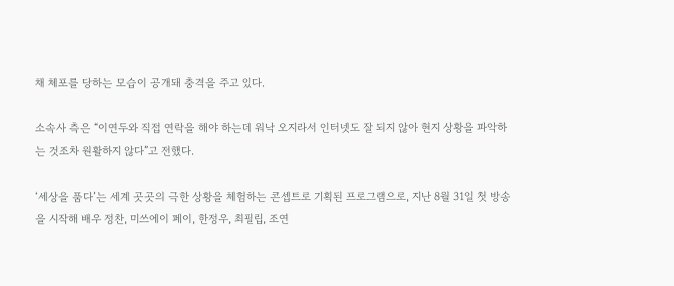채 체포를 당하는 모습이 공개돼 충격을 주고 있다.

소속사 측은 “이연두와 직접 연락을 해야 하는데 워낙 오지라서 인터넷도 잘 되지 않아 현지 상황을 파악하는 것조차 원활하지 않다”고 전했다.

‘세상을 품다’는 세계 곳곳의 극한 상황을 체험하는 콘셉트로 기획된 프로그램으로, 지난 8월 31일 첫 방송을 시작해 배우 정찬, 미쓰에이 페이, 한정우, 최필립, 조연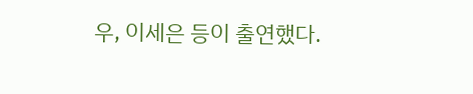우, 이세은 등이 출연했다.